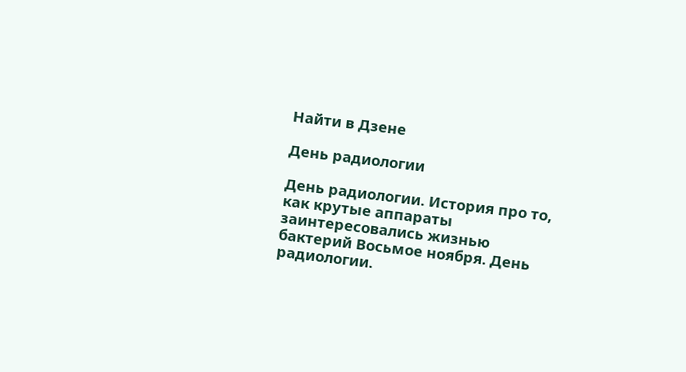Найти в Дзене

День радиологии

День радиологии. История про то, как крутые аппараты заинтересовались жизнью бактерий Восьмое ноября. День радиологии.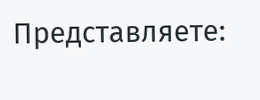Представляете: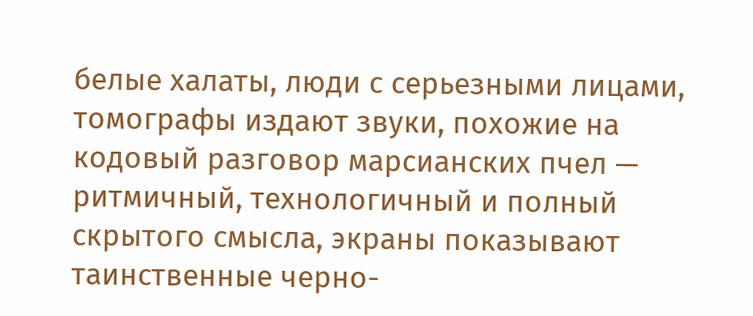белые халаты, люди с серьезными лицами, томографы издают звуки, похожие на кодовый разговор марсианских пчел — ритмичный, технологичный и полный скрытого смысла, экраны показывают таинственные черно-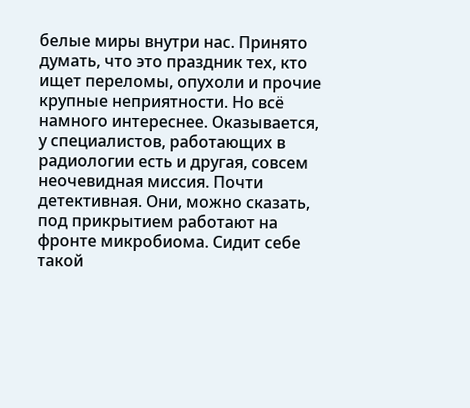белые миры внутри нас. Принято думать, что это праздник тех, кто ищет переломы, опухоли и прочие крупные неприятности. Но всё намного интереснее. Оказывается, у специалистов, работающих в радиологии есть и другая, совсем неочевидная миссия. Почти детективная. Они, можно сказать, под прикрытием работают на фронте микробиома. Сидит себе такой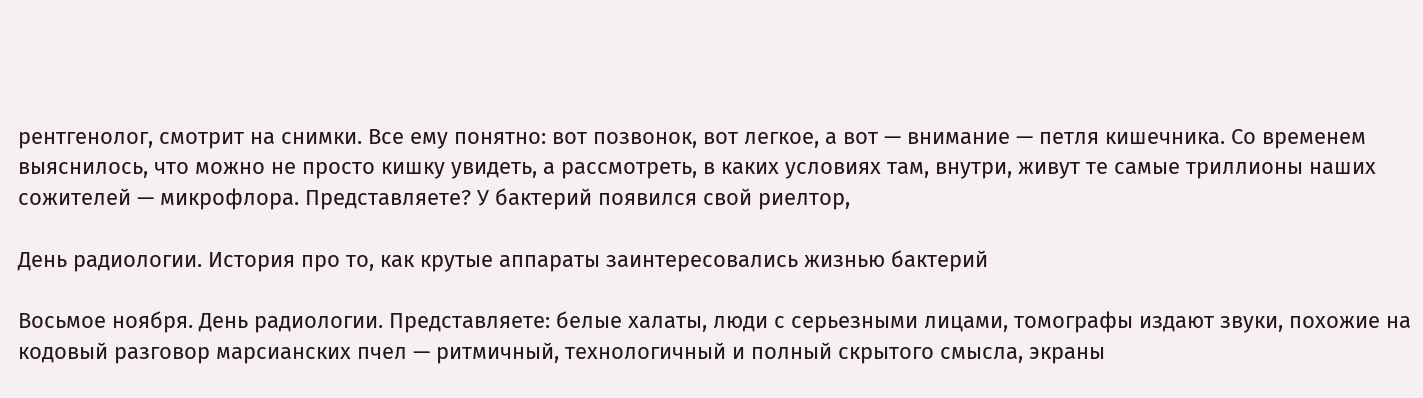рентгенолог, смотрит на снимки. Все ему понятно: вот позвонок, вот легкое, а вот — внимание — петля кишечника. Со временем выяснилось, что можно не просто кишку увидеть, а рассмотреть, в каких условиях там, внутри, живут те самые триллионы наших сожителей — микрофлора. Представляете? У бактерий появился свой риелтор,

День радиологии. История про то, как крутые аппараты заинтересовались жизнью бактерий

Восьмое ноября. День радиологии. Представляете: белые халаты, люди с серьезными лицами, томографы издают звуки, похожие на кодовый разговор марсианских пчел — ритмичный, технологичный и полный скрытого смысла, экраны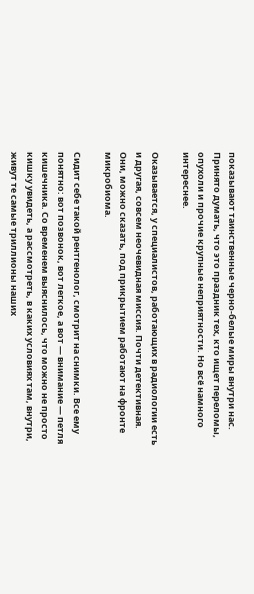показывают таинственные черно-белые миры внутри нас. Принято думать, что это праздник тех, кто ищет переломы, опухоли и прочие крупные неприятности. Но всё намного интереснее.

Оказывается, у специалистов, работающих в радиологии есть и другая, совсем неочевидная миссия. Почти детективная. Они, можно сказать, под прикрытием работают на фронте микробиома.

Сидит себе такой рентгенолог, смотрит на снимки. Все ему понятно: вот позвонок, вот легкое, а вот — внимание — петля кишечника. Со временем выяснилось, что можно не просто кишку увидеть, а рассмотреть, в каких условиях там, внутри, живут те самые триллионы наших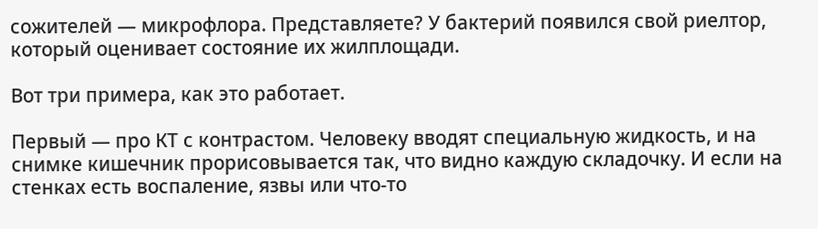сожителей — микрофлора. Представляете? У бактерий появился свой риелтор, который оценивает состояние их жилплощади.

Вот три примера, как это работает.

Первый — про КТ с контрастом. Человеку вводят специальную жидкость, и на снимке кишечник прорисовывается так, что видно каждую складочку. И если на стенках есть воспаление, язвы или что-то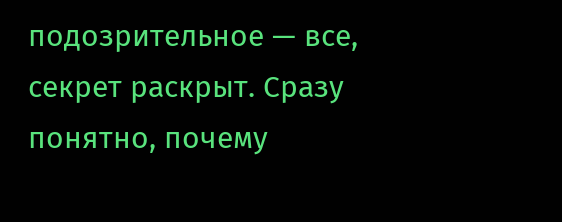подозрительное — все, секрет раскрыт. Сразу понятно, почему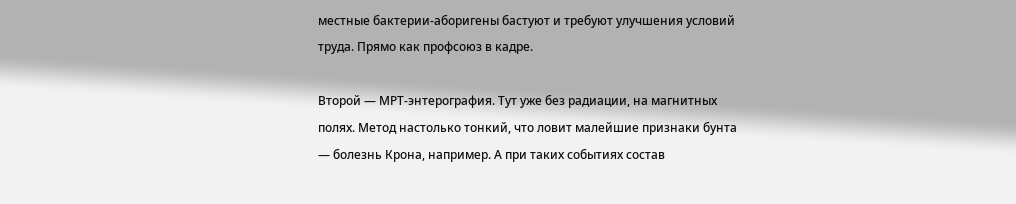местные бактерии-аборигены бастуют и требуют улучшения условий труда. Прямо как профсоюз в кадре.

Второй — МРТ-энтерография. Тут уже без радиации, на магнитных полях. Метод настолько тонкий, что ловит малейшие признаки бунта — болезнь Крона, например. А при таких событиях состав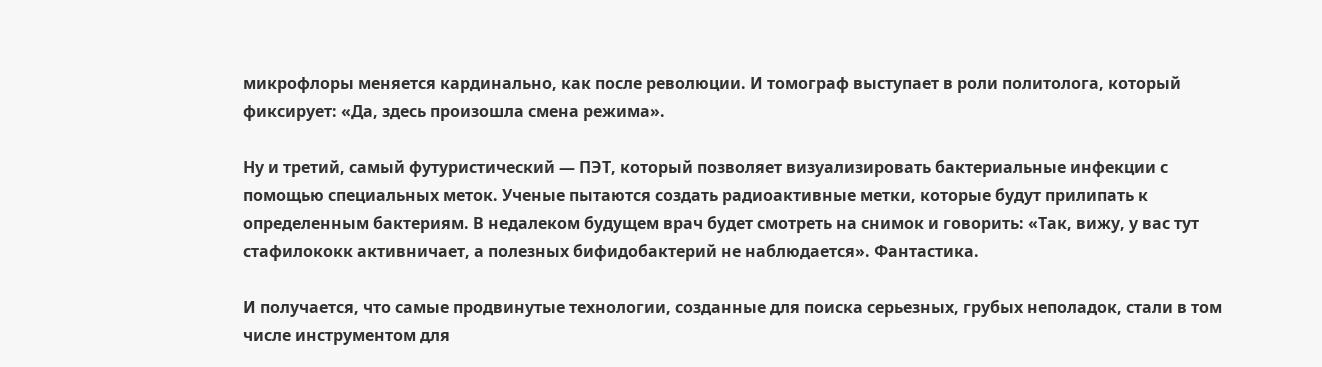микрофлоры меняется кардинально, как после революции. И томограф выступает в роли политолога, который фиксирует: «Да, здесь произошла смена режима».

Ну и третий, самый футуристический — ПЭТ, который позволяет визуализировать бактериальные инфекции с помощью специальных меток. Ученые пытаются создать радиоактивные метки, которые будут прилипать к определенным бактериям. В недалеком будущем врач будет смотреть на снимок и говорить: «Так, вижу, у вас тут стафилококк активничает, а полезных бифидобактерий не наблюдается». Фантастика.

И получается, что самые продвинутые технологии, созданные для поиска серьезных, грубых неполадок, стали в том числе инструментом для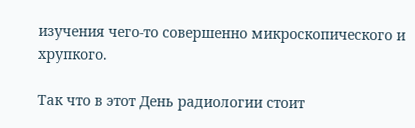изучения чего-то совершенно микроскопического и хрупкого.

Так что в этот День радиологии стоит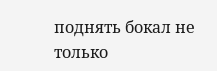поднять бокал не только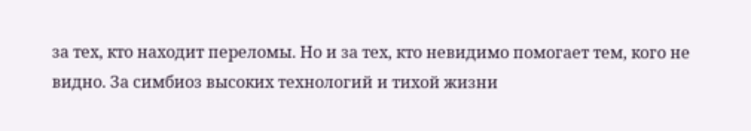за тех, кто находит переломы. Но и за тех, кто невидимо помогает тем, кого не видно. За симбиоз высоких технологий и тихой жизни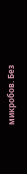микробов. Без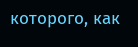которого, как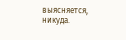выясняется, никуда.